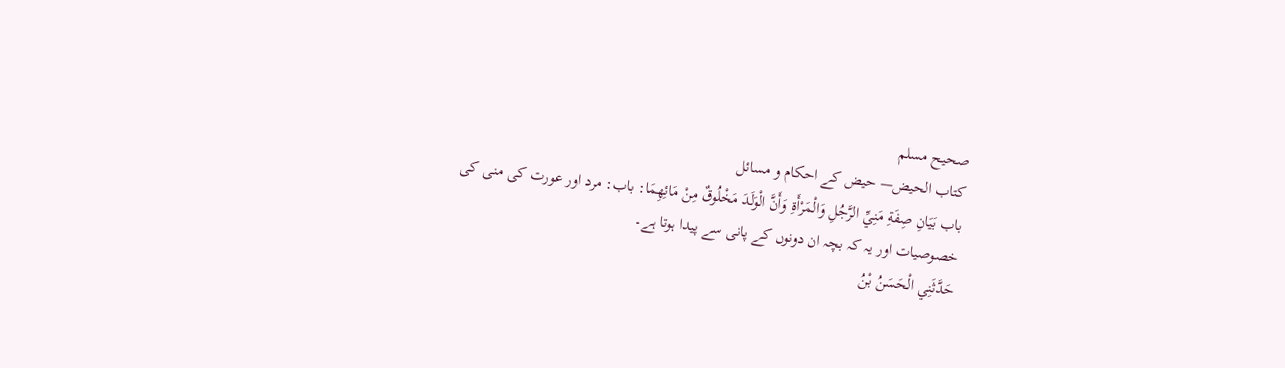صحيح مسلم
كتاب الحيض— حیض کے احکام و مسائل
باب بَيَانِ صِفَةِ مَنِيِّ الرَّجُلِ وَالْمَرْأَةِ وَأَنَّ الْوَلَدَ مَخْلُوقٌ مِنْ مَائِهِمَا: باب: مرد اور عورت کی منی کی خصوصیات اور یہ کہ بچہ ان دونوں کے پانی سے پیدا ہوتا ہے۔
حَدَّثَنِي الْحَسَنُ بْنُ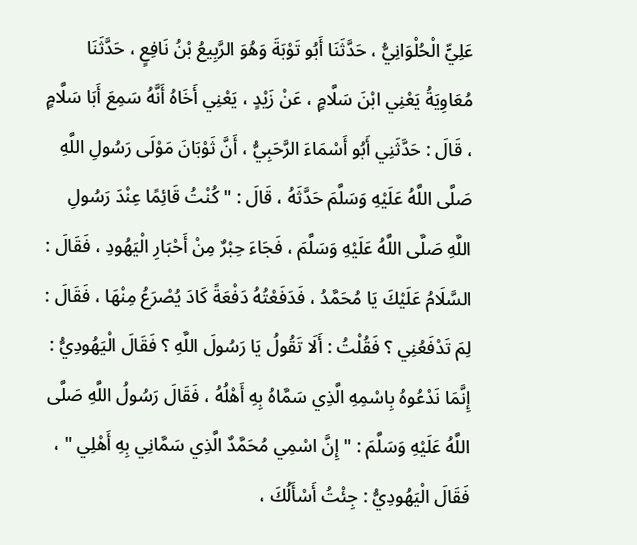عَلِيٍّ الْحُلْوَانِيُّ ، حَدَّثَنَا أَبُو تَوْبَةَ وَهُوَ الرَّبِيعُ بْنُ نَافِعٍ ، حَدَّثَنَا مُعَاوِيَةُ يَعْنِي ابْنَ سَلَّامٍ ، عَنْ زَيْدٍ ، يَعْنِي أَخَاهُ أَنَّهُ سَمِعَ أَبَا سَلَّامٍ ، قَالَ : حَدَّثَنِي أَبُو أَسْمَاءَ الرَّحَبِيُّ ، أَنَّ ثَوْبَانَ مَوْلَى رَسُولِ اللَّهِ صَلَّى اللَّهُ عَلَيْهِ وَسَلَّمَ حَدَّثَهُ ، قَالَ : " كُنْتُ قَائِمًا عِنْدَ رَسُولِ اللَّهِ صَلَّى اللَّهُ عَلَيْهِ وَسَلَّمَ ، فَجَاءَ حِبْرٌ مِنْ أَحْبَارِ الْيَهُودِ ، فَقَالَ : السَّلَامُ عَلَيْكَ يَا مُحَمَّدُ ، فَدَفَعْتُهُ دَفْعَةً كَادَ يُصْرَعُ مِنْهَا ، فَقَالَ : لِمَ تَدْفَعُنِي ؟ فَقُلْتُ : أَلَا تَقُولُ يَا رَسُولَ اللَّهِ ؟ فَقَالَ الْيَهُودِيُّ : إِنَّمَا نَدْعُوهُ بِاسْمِهِ الَّذِي سَمَّاهُ بِهِ أَهْلُهُ ، فَقَالَ رَسُولُ اللَّهِ صَلَّى اللَّهُ عَلَيْهِ وَسَلَّمَ : " إِنَّ اسْمِي مُحَمَّدٌ الَّذِي سَمَّانِي بِهِ أَهْلِي " ، فَقَالَ الْيَهُودِيُّ : جِئْتُ أَسْأَلُكَ ،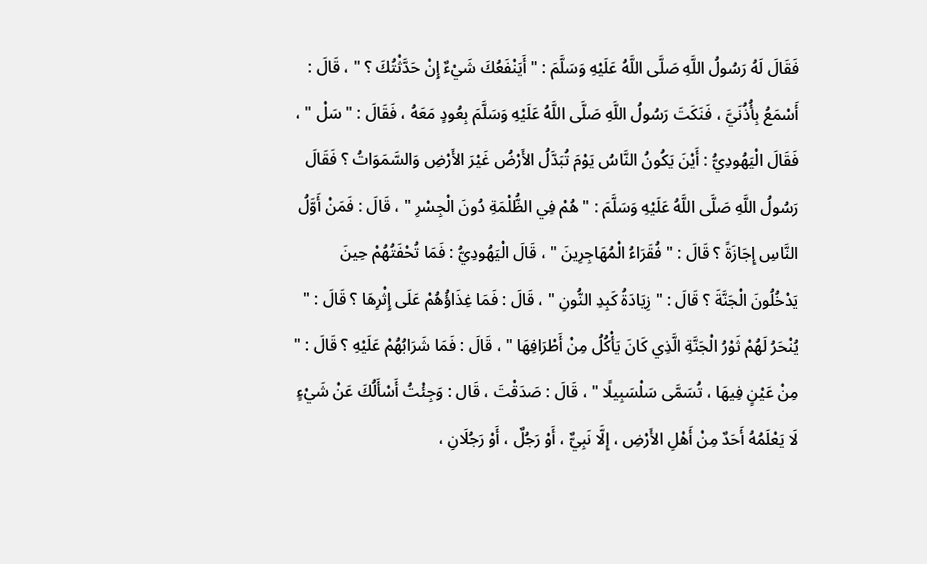فَقَالَ لَهُ رَسُولُ اللَّهِ صَلَّى اللَّهُ عَلَيْهِ وَسَلَّمَ : " أَيَنْفَعُكَ شَيْءٌ إِنْ حَدَّثْتُكَ ؟ " ، قَالَ : أَسْمَعُ بِأُذُنَيَّ ، فَنَكَتَ رَسُولُ اللَّهِ صَلَّى اللَّهُ عَلَيْهِ وَسَلَّمَ بِعُودٍ مَعَهُ ، فَقَالَ : " سَلْ " ، فَقَالَ الْيَهُودِيُّ : أَيْنَ يَكُونُ النَّاسُ يَوْمَ تُبَدَّلُ الأَرْضُ غَيْرَ الأَرْضِ وَالسَّمَوَاتُ ؟ فَقَالَ رَسُولُ اللَّهِ صَلَّى اللَّهُ عَلَيْهِ وَسَلَّمَ : " هُمْ فِي الظُّلْمَةِ دُونَ الْجِسْرِ " ، قَالَ : فَمَنْ أَوَّلُ النَّاسِ إِجَازَةً ؟ قَالَ : " فُقَرَاءُ الْمُهَاجِرِينَ " ، قَالَ الْيَهُودِيُّ : فَمَا تُحْفَتُهُمْ حِينَ يَدْخُلُونَ الْجَنَّةَ ؟ قَالَ : " زِيَادَةُ كَبِدِ النُّونِ " ، قَالَ : فَمَا غِذَاؤُهُمْ عَلَى إِثْرِهَا ؟ قَالَ : " يُنْحَرُ لَهُمْ ثَوْرُ الْجَنَّةِ الَّذِي كَانَ يَأْكُلُ مِنْ أَطْرَافِهَا " ، قَالَ : فَمَا شَرَابُهُمْ عَلَيْهِ ؟ قَالَ : " مِنْ عَيْنٍ فِيهَا ، تُسَمَّى سَلْسَبِيلًا " ، قَالَ : صَدَقْتَ ، قَال : وَجِئْتُ أَسْأَلُكَ عَنْ شَيْءٍ لَا يَعْلَمُهُ أَحَدٌ مِنْ أَهْلِ الأَرْضِ ، إِلَّا نَبِيٌّ ، أَوْ رَجُلٌ ، أَوْ رَجُلَانِ ،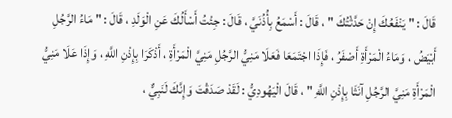قَالَ : " يَنْفَعُكَ إِنْ حَدَّثْتُكَ " ، قَالَ : أَسْمَعُ بِأُذُنَيَّ ، قَالَ : جِئْتُ أَسْأَلُكَ عَنِ الْوَلَدِ ، قَالَ : " مَاءُ الرَّجُلِ أَبْيَضُ ، وَمَاءُ الْمَرْأَةِ أَصْفَرُ ، فَإِذَا اجْتَمَعَا فَعَلَا مَنِيُّ الرَّجُلِ مَنِيَّ الْمَرْأَةِ ، أَذْكَرَا بِإِذْنِ اللَّهِ ، وَإِذَا عَلَا مَنِيُّ الْمَرْأَةِ مَنِيَّ الرَّجُلِ آنَثَا بِإِذْنِ اللَّهِ " ، قَالَ الْيَهُودِيُّ : لَقَدْ صَدَقْتَ وَإِنَّكَ لَنَبِيٌّ ،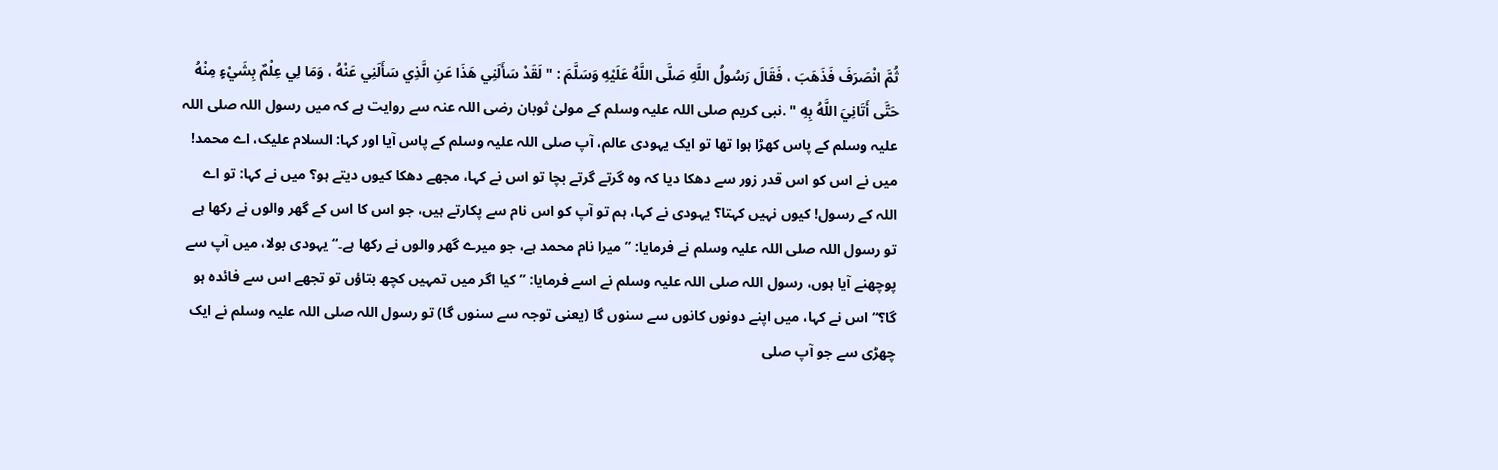ثُمَّ انْصَرَفَ فَذَهَبَ ، فَقَالَ رَسُولُ اللَّهِ صَلَّى اللَّهُ عَلَيْهِ وَسَلَّمَ : " لَقَدْ سَأَلَنِي هَذَا عَنِ الَّذِي سَأَلَنِي عَنْهُ ، وَمَا لِي عِلْمٌ بِشَيْءٍ مِنْهُ حَتَّى أَتَانِيَ اللَّهُ بِهِ " .نبی کریم صلی اللہ علیہ وسلم کے مولیٰ ثوبان رضی اللہ عنہ سے روایت ہے کہ میں رسول اللہ صلی اللہ علیہ وسلم کے پاس کھڑا ہوا تھا تو ایک یہودی عالم، آپ صلی اللہ علیہ وسلم کے پاس آیا اور کہا: السلام علیک، اے محمد! میں نے اس کو اس قدر زور سے دھکا دیا کہ وہ گرتے گرتے بچا تو اس نے کہا، مجھے دھکا کیوں دیتے ہو؟ میں نے کہا: تو اے اللہ کے رسول! کیوں نہیں کہتا؟ یہودی نے کہا، ہم تو آپ کو اس نام سے پکارتے ہیں، جو اس کا اس کے گھر والوں نے رکھا ہے تو رسول اللہ صلی اللہ علیہ وسلم نے فرمایا: ”میرا نام محمد ہے، جو میرے گھر والوں نے رکھا ہے۔“ یہودی بولا، میں آپ سے پوچھنے آیا ہوں، رسول اللہ صلی اللہ علیہ وسلم نے اسے فرمایا: ”کیا اگر میں تمہیں کچھ بتاؤں تو تجھے اس سے فائدہ ہو گا؟“ اس نے کہا، میں اپنے دونوں کانوں سے سنوں گا (یعنی توجہ سے سنوں گا) تو رسول اللہ صلی اللہ علیہ وسلم نے ایک چھڑی سے جو آپ صلی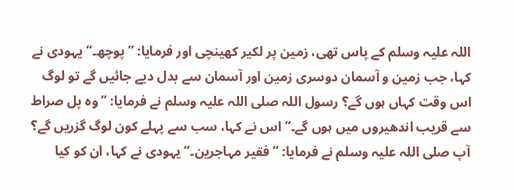اللہ علیہ وسلم کے پاس تھی، زمین پر لکیر کھینچی اور فرمایا: ”پوچھ۔“ یہودی نے کہا، جب زمین و آسمان دوسری زمین اور آسمان سے بدل دیے جائیں گے تو لوگ اس وقت کہاں ہوں گے؟ رسول اللہ صلی اللہ علیہ وسلم نے فرمایا: ”وہ پل صراط سے قریب اندھیروں میں ہوں گے۔“ اس نے کہا، سب سے پہلے کون لوگ گزریں گے؟ آپ صلی اللہ علیہ وسلم نے فرمایا: ”فقیر مہاجرین۔“ یہودی نے کہا، ان کو کیا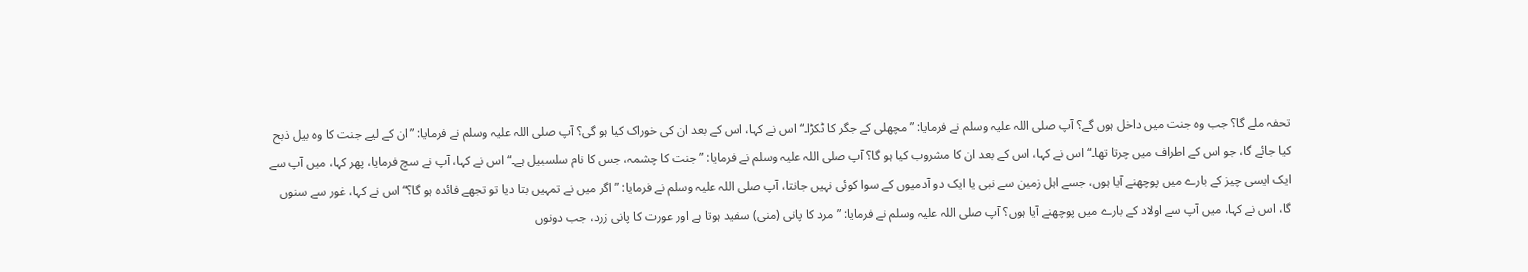تحفہ ملے گا؟ جب وہ جنت میں داخل ہوں گے؟ آپ صلی اللہ علیہ وسلم نے فرمایا: ”مچھلی کے جگر کا ٹکڑا۔“ اس نے کہا، اس کے بعد ان کی خوراک کیا ہو گی؟ آپ صلی اللہ علیہ وسلم نے فرمایا: ”ان کے لیے جنت کا وہ بیل ذبح کیا جائے گا، جو اس کے اطراف میں چرتا تھا۔“ اس نے کہا، اس کے بعد ان کا مشروب کیا ہو گا؟ آپ صلی اللہ علیہ وسلم نے فرمایا: ”جنت کا چشمہ، جس کا نام سلسبیل ہے۔“ اس نے کہا، آپ نے سچ فرمایا، پھر کہا، میں آپ سے ایک ایسی چیز کے بارے میں پوچھنے آیا ہوں، جسے اہل زمین سے نبی یا ایک دو آدمیوں کے سوا کوئی نہیں جانتا، آپ صلی اللہ علیہ وسلم نے فرمایا: ”اگر میں نے تمہیں بتا دیا تو تجھے فائدہ ہو گا؟“ اس نے کہا، غور سے سنوں گا، اس نے کہا، میں آپ سے اولاد کے بارے میں پوچھنے آیا ہوں؟ آپ صلی اللہ علیہ وسلم نے فرمایا: ”مرد کا پانی (منی) سفید ہوتا ہے اور عورت کا پانی زرد، جب دونوں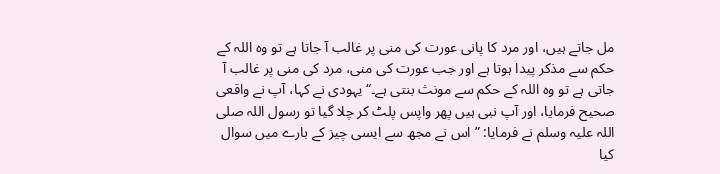مل جاتے ہیں، اور مرد کا پانی عورت کی منی پر غالب آ جاتا ہے تو وہ اللہ کے حکم سے مذکر پیدا ہوتا ہے اور جب عورت کی منی، مرد کی منی پر غالب آ جاتی ہے تو وہ اللہ کے حکم سے مونث بنتی ہے۔“ یہودی نے کہا، آپ نے واقعی صحیح فرمایا، اور آپ نبی ہیں پھر واپس پلٹ کر چلا گیا تو رسول اللہ صلی اللہ علیہ وسلم نے فرمایا: ”اس نے مجھ سے ایسی چیز کے بارے میں سوال کیا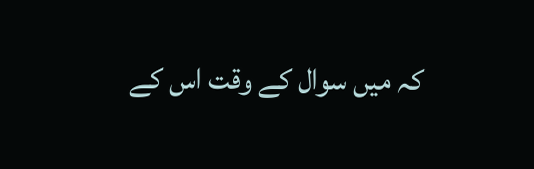کہ میں سوال کے وقت اس کے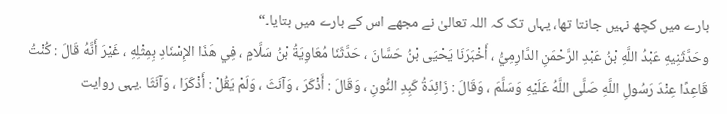بارے میں کچھ نہیں جانتا تھا، یہاں تک کہ اللہ تعالیٰ نے مجھے اس کے بارے میں بتایا۔“
وحَدَّثَنِيهِ عَبْدُ اللَّهِ بْنُ عَبْدِ الرَّحْمَنِ الدَّارِمِيُّ ، أَخْبَرَنَا يَحْيَى بْنُ حَسَّانَ ، حَدَّثَنَا مُعَاوِيَةُ بْنُ سَلَّامٍ ، فِي هَذَا الإِسْنَادِ بِمِثْلِهِ ، غَيْرَ أَنَّهُ قَالَ : كُنْتُ قَاعِدًا عِنْدَ رَسُولِ اللَّهِ صَلَّى اللَّهُ عَلَيْهِ وَسَلَّمَ ، وَقَالَ : زَائِدَةُ كَبِدِ النُّونِ ، وَقَالَ : أَذْكَرَ ، وَآنَثَ ، وَلَمْ يَقُلْ : أَذْكَرَا ، وَآنَثَا .یہی روایت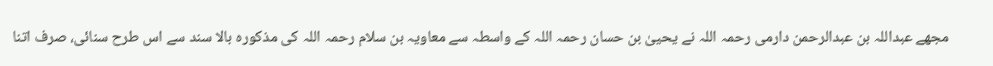مجھے عبداللہ بن عبدالرحمن دارمی رحمہ اللہ نے یحییٰ بن حسان رحمہ اللہ کے واسطہ سے معاویہ بن سلام رحمہ اللہ کی مذکورہ بالا سند سے اس طرح سنائی، صرف اتنا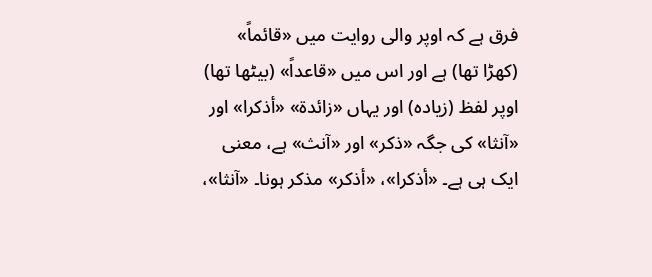فرق ہے کہ اوپر والی روایت میں «قائماً» (کھڑا تھا) ہے اور اس میں «قاعداً» (بیٹھا تھا) اوپر لفظ (زیادہ) اور یہاں «زائدة» «أذكرا» اور «آنثا» کی جگہ «ذكر» اور «آنث» ہے، معنی ایک ہی ہے۔ «أذكرا»، «أذكر» مذکر ہونا۔ «آنثا»،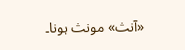«آنث» مونث ہونا۔